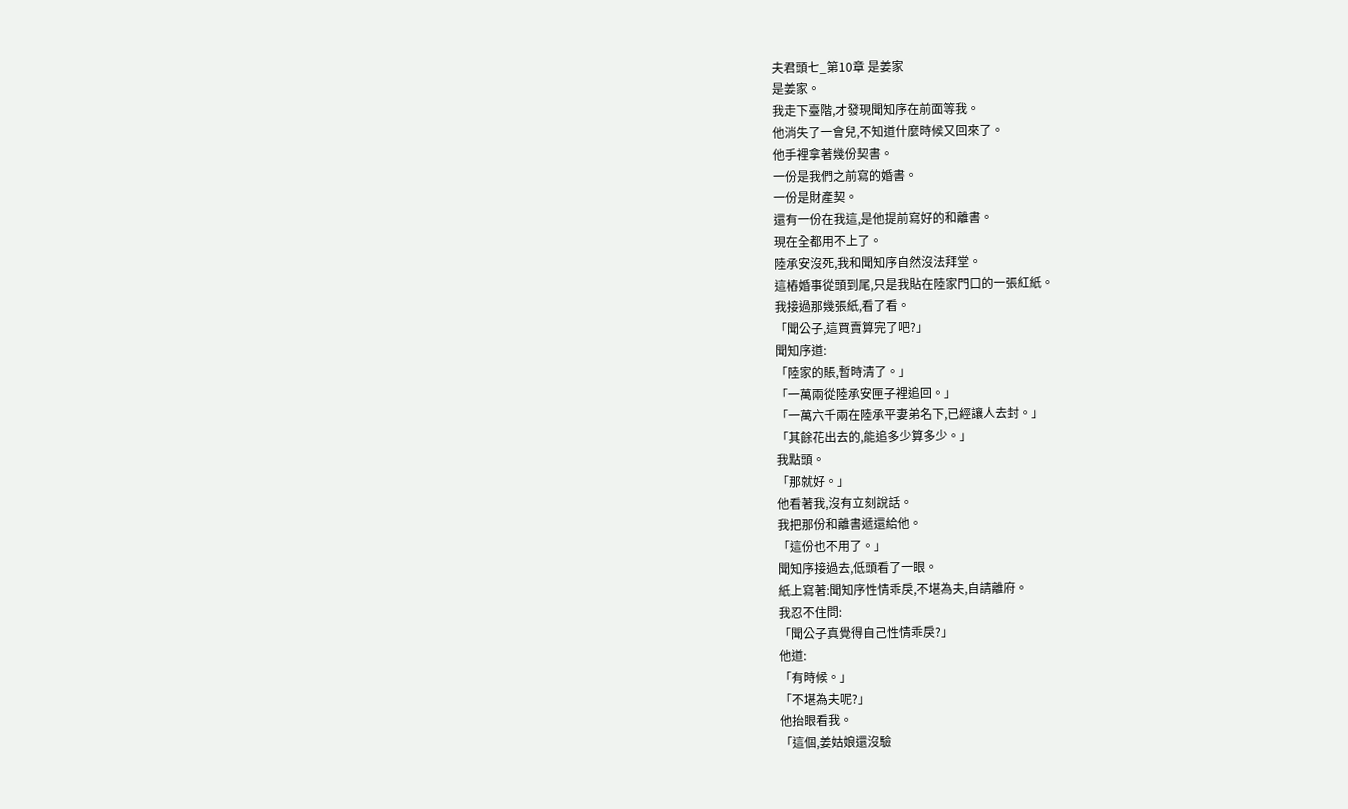夫君頭七_第10章 是姜家
是姜家。
我走下臺階,才發現聞知序在前面等我。
他消失了一會兒,不知道什麼時候又回來了。
他手裡拿著幾份契書。
一份是我們之前寫的婚書。
一份是財產契。
還有一份在我這,是他提前寫好的和離書。
現在全都用不上了。
陸承安沒死,我和聞知序自然沒法拜堂。
這樁婚事從頭到尾,只是我貼在陸家門口的一張紅紙。
我接過那幾張紙,看了看。
「聞公子,這買賣算完了吧?」
聞知序道:
「陸家的賬,暫時清了。」
「一萬兩從陸承安匣子裡追回。」
「一萬六千兩在陸承平妻弟名下,已經讓人去封。」
「其餘花出去的,能追多少算多少。」
我點頭。
「那就好。」
他看著我,沒有立刻說話。
我把那份和離書遞還給他。
「這份也不用了。」
聞知序接過去,低頭看了一眼。
紙上寫著:聞知序性情乖戾,不堪為夫,自請離府。
我忍不住問:
「聞公子真覺得自己性情乖戾?」
他道:
「有時候。」
「不堪為夫呢?」
他抬眼看我。
「這個,姜姑娘還沒驗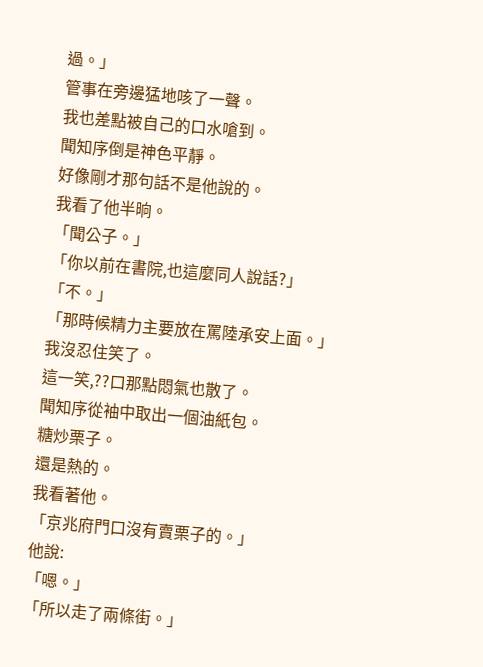過。」
管事在旁邊猛地咳了一聲。
我也差點被自己的口水嗆到。
聞知序倒是神色平靜。
好像剛才那句話不是他說的。
我看了他半晌。
「聞公子。」
「你以前在書院,也這麼同人說話?」
「不。」
「那時候精力主要放在罵陸承安上面。」
我沒忍住笑了。
這一笑,??口那點悶氣也散了。
聞知序從袖中取出一個油紙包。
糖炒栗子。
還是熱的。
我看著他。
「京兆府門口沒有賣栗子的。」
他說:
「嗯。」
「所以走了兩條街。」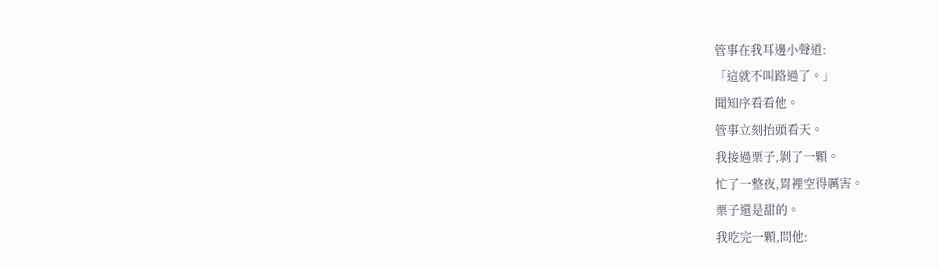管事在我耳邊小聲道:
「這就不叫路過了。」
聞知序看看他。
管事立刻抬頭看天。
我接過栗子,剝了一顆。
忙了一整夜,胃裡空得厲害。
栗子還是甜的。
我吃完一顆,問他: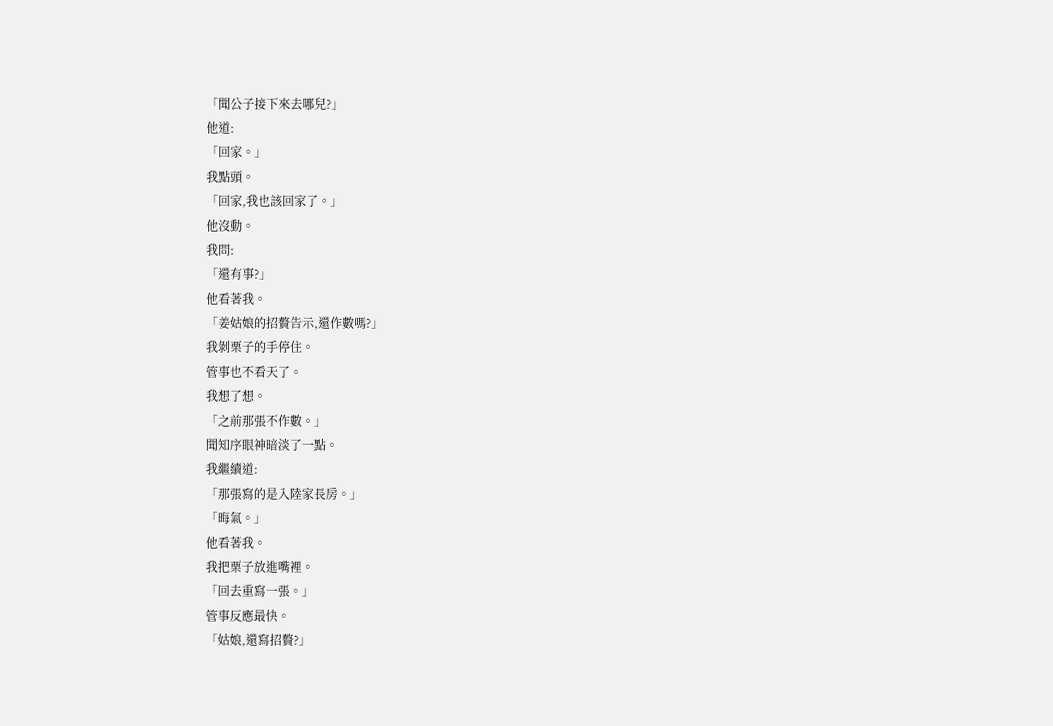「聞公子接下來去哪兒?」
他道:
「回家。」
我點頭。
「回家,我也該回家了。」
他沒動。
我問:
「還有事?」
他看著我。
「姜姑娘的招贅告示,還作數嗎?」
我剝栗子的手停住。
管事也不看天了。
我想了想。
「之前那張不作數。」
聞知序眼神暗淡了一點。
我繼續道:
「那張寫的是入陸家長房。」
「晦氣。」
他看著我。
我把栗子放進嘴裡。
「回去重寫一張。」
管事反應最快。
「姑娘,還寫招贅?」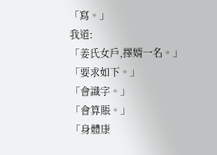「寫。」
我道:
「姜氏女戶,擇婿一名。」
「要求如下。」
「會識字。」
「會算賬。」
「身體康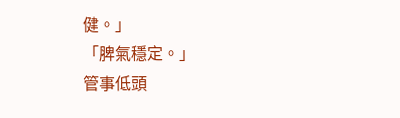健。」
「脾氣穩定。」
管事低頭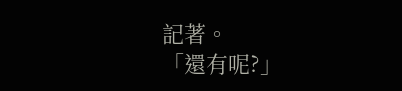記著。
「還有呢?」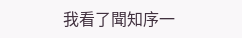我看了聞知序一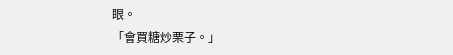眼。
「會買糖炒栗子。」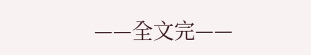——全文完——